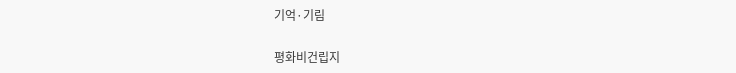기억·기림

평화비건립지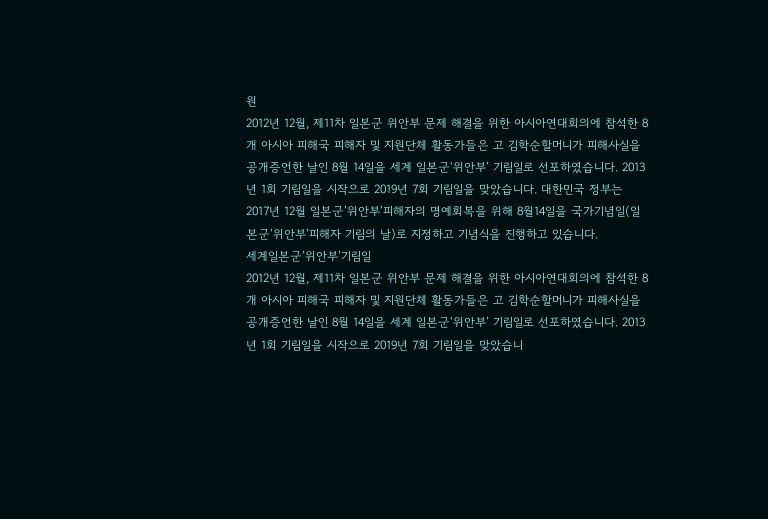원
2012년 12월, 제11차 일본군 위안부 문제 해결을 위한 아시아연대회의에 참석한 8개 아시아 피해국 피해자 및 지원단체 활동가들은 고 김학순할머니가 피해사실을 공개증언한 날인 8월 14일을 세계 일본군‘위안부’ 기림일로 선포하였습니다. 2013년 1회 기림일을 시작으로 2019년 7회 기림일을 맞았습니다. 대한민국 정부는 2017년 12월 일본군’위안부’피해자의 명예회복을 위해 8월14일을 국가기념일(일본군’위안부’피해자 기림의 날)로 지정하고 기념식을 진행하고 있습니다.
세계일본군’위안부’기림일
2012년 12월, 제11차 일본군 위안부 문제 해결을 위한 아시아연대회의에 참석한 8개 아시아 피해국 피해자 및 지원단체 활동가들은 고 김학순할머니가 피해사실을 공개증언한 날인 8월 14일을 세계 일본군‘위안부’ 기림일로 선포하였습니다. 2013년 1회 기림일을 시작으로 2019년 7회 기림일을 맞았습니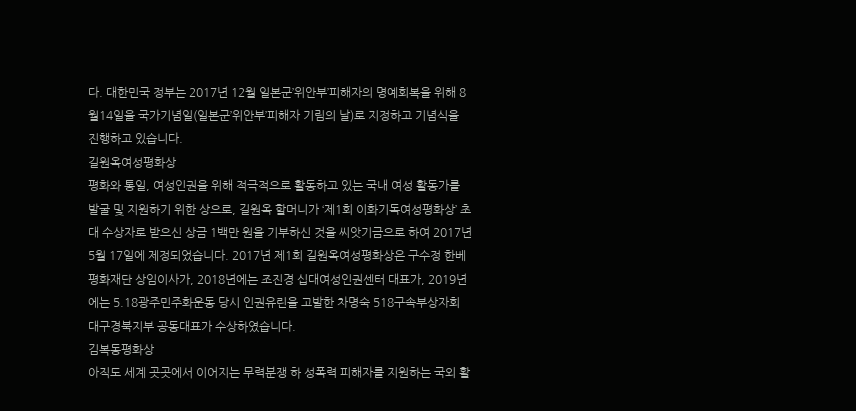다. 대한민국 정부는 2017년 12월 일본군’위안부’피해자의 명예회복을 위해 8월14일을 국가기념일(일본군’위안부’피해자 기림의 날)로 지정하고 기념식을 진행하고 있습니다.
길원옥여성평화상
평화와 통일, 여성인권을 위해 적극적으로 활동하고 있는 국내 여성 활동가를 발굴 및 지원하기 위한 상으로, 길원옥 할머니가 ‘제1회 이화기독여성평화상’ 초대 수상자로 받으신 상금 1백만 원을 기부하신 것을 씨앗기금으로 하여 2017년 5월 17일에 제정되었습니다. 2017년 제1회 길원옥여성평화상은 구수정 한베평화재단 상임이사가, 2018년에는 조진경 십대여성인권센터 대표가, 2019년에는 5.18광주민주화운동 당시 인권유린을 고발한 차명숙 518구속부상자회 대구경북지부 공동대표가 수상하였습니다.
김복동평화상
아직도 세계 곳곳에서 이어지는 무력분쟁 하 성폭력 피해자를 지원하는 국외 활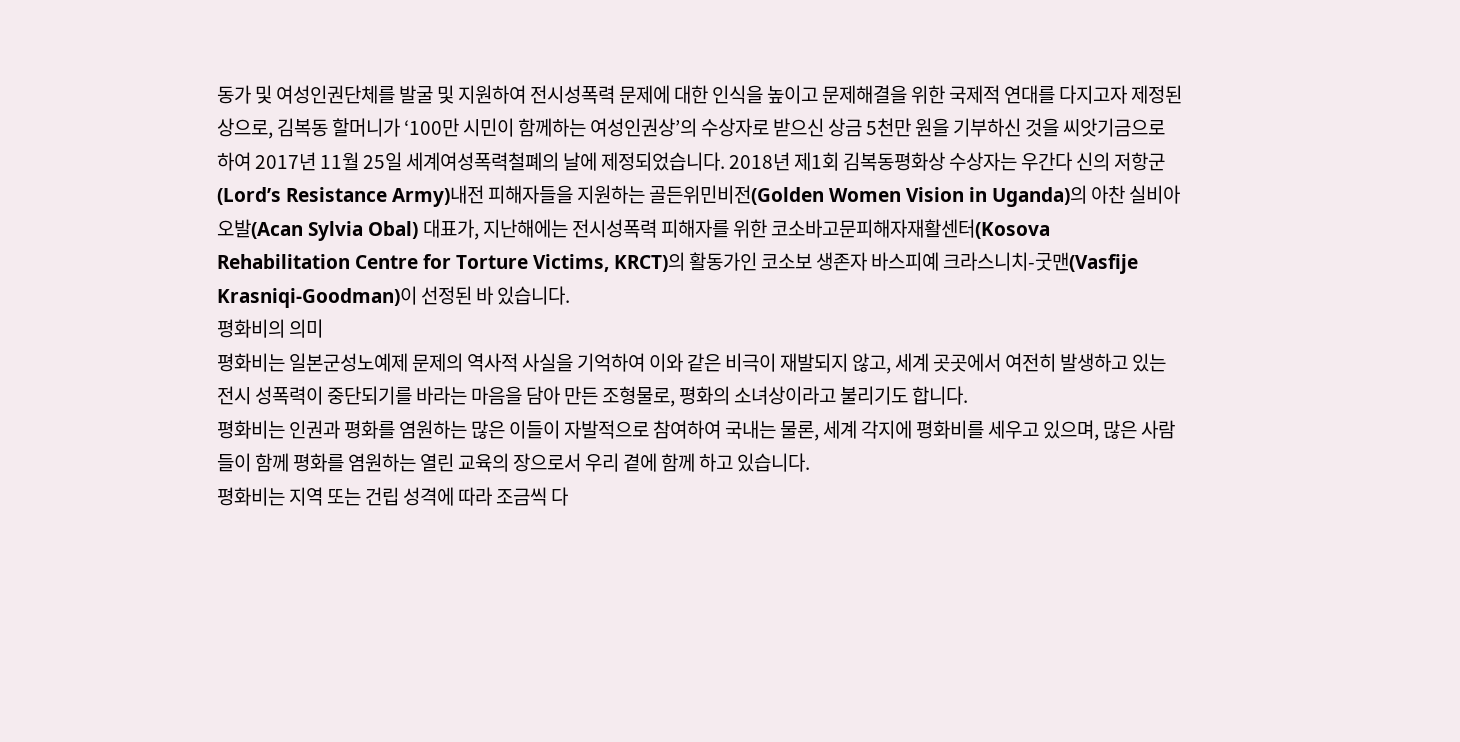동가 및 여성인권단체를 발굴 및 지원하여 전시성폭력 문제에 대한 인식을 높이고 문제해결을 위한 국제적 연대를 다지고자 제정된 상으로, 김복동 할머니가 ‘100만 시민이 함께하는 여성인권상’의 수상자로 받으신 상금 5천만 원을 기부하신 것을 씨앗기금으로 하여 2017년 11월 25일 세계여성폭력철폐의 날에 제정되었습니다. 2018년 제1회 김복동평화상 수상자는 우간다 신의 저항군(Lord’s Resistance Army)내전 피해자들을 지원하는 골든위민비전(Golden Women Vision in Uganda)의 아찬 실비아 오발(Acan Sylvia Obal) 대표가, 지난해에는 전시성폭력 피해자를 위한 코소바고문피해자재활센터(Kosova Rehabilitation Centre for Torture Victims, KRCT)의 활동가인 코소보 생존자 바스피예 크라스니치-굿맨(Vasfije Krasniqi-Goodman)이 선정된 바 있습니다.
평화비의 의미
평화비는 일본군성노예제 문제의 역사적 사실을 기억하여 이와 같은 비극이 재발되지 않고, 세계 곳곳에서 여전히 발생하고 있는 전시 성폭력이 중단되기를 바라는 마음을 담아 만든 조형물로, 평화의 소녀상이라고 불리기도 합니다.
평화비는 인권과 평화를 염원하는 많은 이들이 자발적으로 참여하여 국내는 물론, 세계 각지에 평화비를 세우고 있으며, 많은 사람들이 함께 평화를 염원하는 열린 교육의 장으로서 우리 곁에 함께 하고 있습니다.
평화비는 지역 또는 건립 성격에 따라 조금씩 다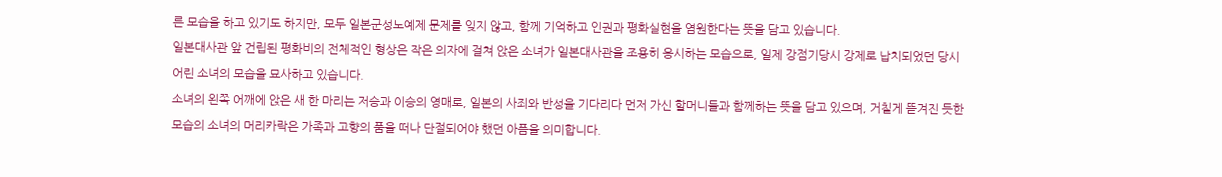른 모습을 하고 있기도 하지만, 모두 일본군성노예제 문제를 잊지 않고, 함께 기억하고 인권과 평화실현을 염원한다는 뜻을 담고 있습니다.
일본대사관 앞 건립된 평화비의 전체적인 형상은 작은 의자에 걸쳐 앉은 소녀가 일본대사관을 조용히 응시하는 모습으로, 일제 강점기당시 강제로 납치되었던 당시 어린 소녀의 모습을 묘사하고 있습니다.
소녀의 왼쪽 어깨에 앉은 새 한 마리는 저승과 이승의 영매로, 일본의 사죄와 반성을 기다리다 먼저 가신 할머니들과 함께하는 뜻을 담고 있으며, 거칠게 뜯겨진 듯한 모습의 소녀의 머리카락은 가족과 고향의 품을 떠나 단절되어야 했던 아픔을 의미합니다.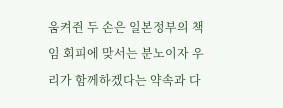움켜쥔 두 손은 일본정부의 책임 회피에 맞서는 분노이자 우리가 함께하겠다는 약속과 다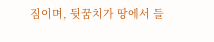짐이며, 뒷꿈치가 땅에서 들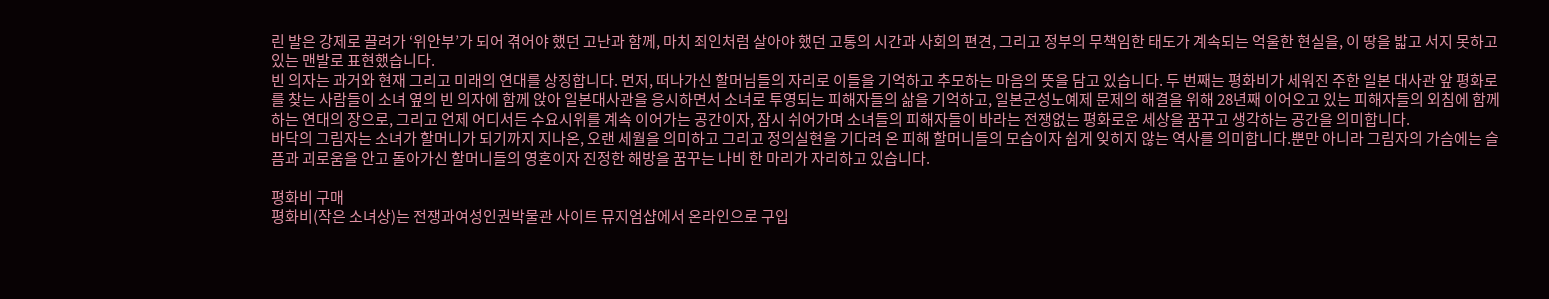린 발은 강제로 끌려가 ‘위안부’가 되어 겪어야 했던 고난과 함께, 마치 죄인처럼 살아야 했던 고통의 시간과 사회의 편견, 그리고 정부의 무책임한 태도가 계속되는 억울한 현실을, 이 땅을 밟고 서지 못하고 있는 맨발로 표현했습니다.
빈 의자는 과거와 현재 그리고 미래의 연대를 상징합니다. 먼저, 떠나가신 할머님들의 자리로 이들을 기억하고 추모하는 마음의 뜻을 담고 있습니다. 두 번째는 평화비가 세워진 주한 일본 대사관 앞 평화로를 찾는 사람들이 소녀 옆의 빈 의자에 함께 앉아 일본대사관을 응시하면서 소녀로 투영되는 피해자들의 삶을 기억하고, 일본군성노예제 문제의 해결을 위해 28년째 이어오고 있는 피해자들의 외침에 함께 하는 연대의 장으로, 그리고 언제 어디서든 수요시위를 계속 이어가는 공간이자, 잠시 쉬어가며 소녀들의 피해자들이 바라는 전쟁없는 평화로운 세상을 꿈꾸고 생각하는 공간을 의미합니다.
바닥의 그림자는 소녀가 할머니가 되기까지 지나온, 오랜 세월을 의미하고 그리고 정의실현을 기다려 온 피해 할머니들의 모습이자 쉽게 잊히지 않는 역사를 의미합니다.뿐만 아니라 그림자의 가슴에는 슬픔과 괴로움을 안고 돌아가신 할머니들의 영혼이자 진정한 해방을 꿈꾸는 나비 한 마리가 자리하고 있습니다.

평화비 구매
평화비(작은 소녀상)는 전쟁과여성인권박물관 사이트 뮤지엄샵에서 온라인으로 구입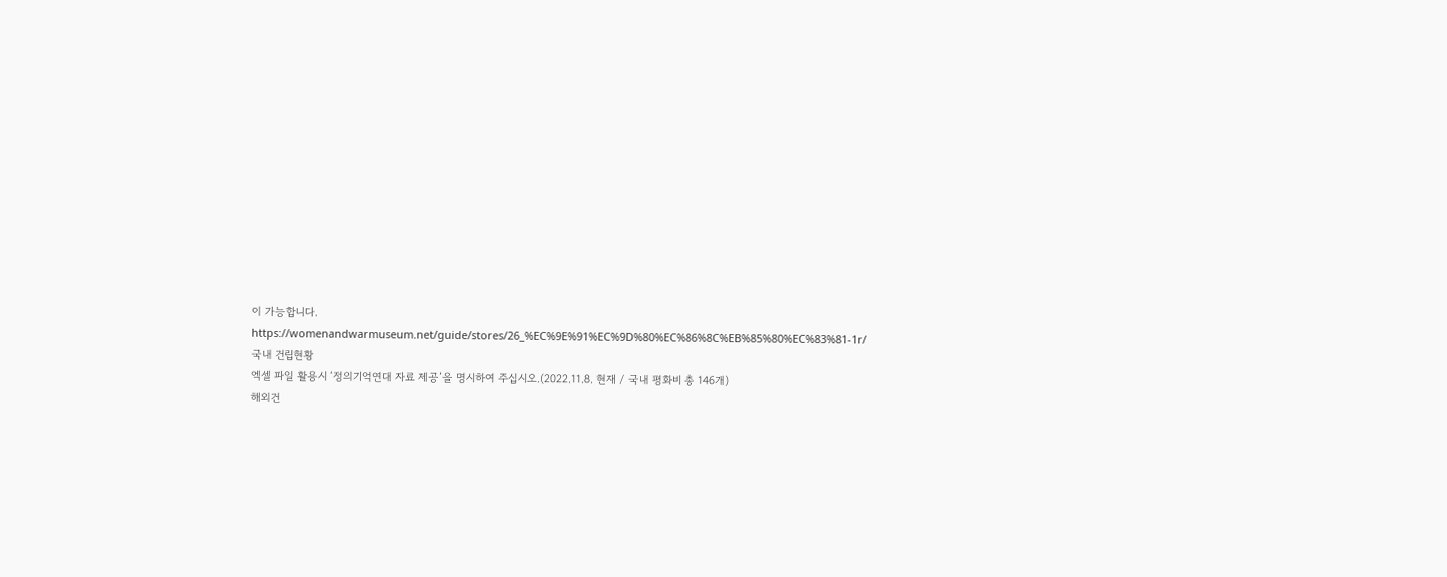이 가능합니다.
https://womenandwarmuseum.net/guide/stores/26_%EC%9E%91%EC%9D%80%EC%86%8C%EB%85%80%EC%83%81-1r/
국내 건립현황
엑셀 파일 활용시 ‘정의기억연대 자료 제공’을 명시하여 주십시오.(2022.11.8. 현재 / 국내 평화비 총 146개)
해외건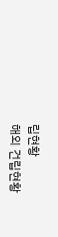립현황
해외 건립현황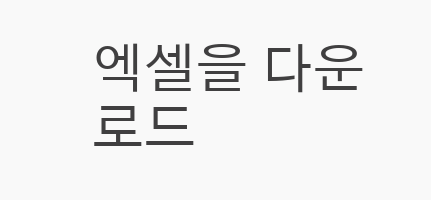엑셀을 다운로드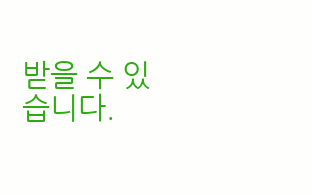받을 수 있습니다.